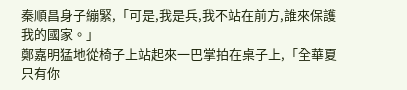秦順昌身子繃緊,「可是,我是兵,我不站在前方,誰來保護我的國家。」
鄭嘉明猛地從椅子上站起來一巴掌拍在桌子上,「全華夏只有你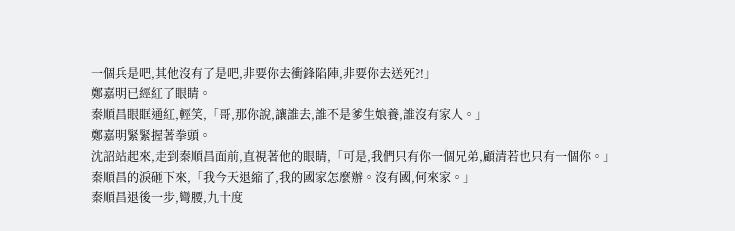一個兵是吧,其他沒有了是吧,非要你去衝鋒陷陣,非要你去送死?!」
鄭嘉明已經紅了眼睛。
秦順昌眼眶通紅,輕笑,「哥,那你說,讓誰去,誰不是爹生娘養,誰沒有家人。」
鄭嘉明緊緊握著拳頭。
沈詔站起來,走到秦順昌面前,直視著他的眼睛,「可是,我們只有你一個兄弟,顧清若也只有一個你。」
秦順昌的淚砸下來,「我今天退縮了,我的國家怎麼辦。沒有國,何來家。」
秦順昌退後一步,彎腰,九十度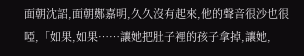面朝沈詔,面朝鄭嘉明,久久沒有起來,他的聲音很沙也很啞,「如果,如果……讓她把肚子裡的孩子拿掉,讓她,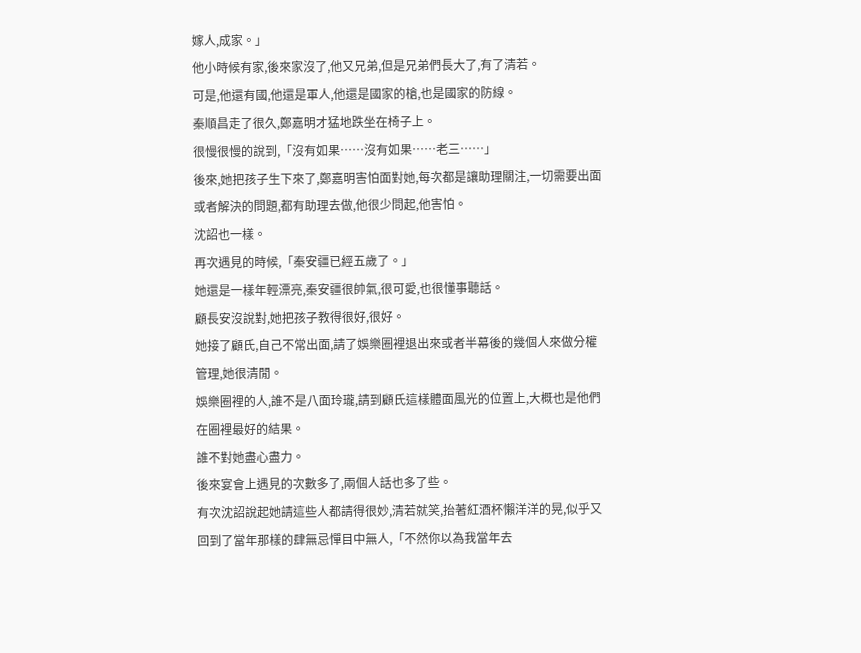嫁人,成家。」
他小時候有家,後來家沒了,他又兄弟,但是兄弟們長大了,有了清若。
可是,他還有國,他還是軍人,他還是國家的槍,也是國家的防線。
秦順昌走了很久,鄭嘉明才猛地跌坐在椅子上。
很慢很慢的說到,「沒有如果……沒有如果……老三……」
後來,她把孩子生下來了,鄭嘉明害怕面對她,每次都是讓助理關注,一切需要出面或者解決的問題,都有助理去做,他很少問起,他害怕。
沈詔也一樣。
再次遇見的時候,「秦安疆已經五歲了。」
她還是一樣年輕漂亮,秦安疆很帥氣,很可愛,也很懂事聽話。
顧長安沒說對,她把孩子教得很好,很好。
她接了顧氏,自己不常出面,請了娛樂圈裡退出來或者半幕後的幾個人來做分權管理,她很清閒。
娛樂圈裡的人,誰不是八面玲瓏,請到顧氏這樣體面風光的位置上,大概也是他們在圈裡最好的結果。
誰不對她盡心盡力。
後來宴會上遇見的次數多了,兩個人話也多了些。
有次沈詔說起她請這些人都請得很妙,清若就笑,抬著紅酒杯懶洋洋的晃,似乎又回到了當年那樣的肆無忌憚目中無人,「不然你以為我當年去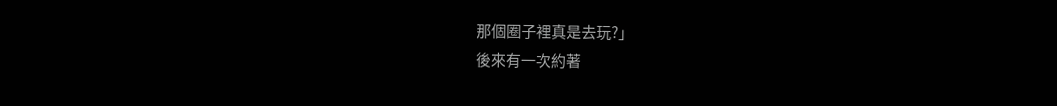那個圈子裡真是去玩?」
後來有一次約著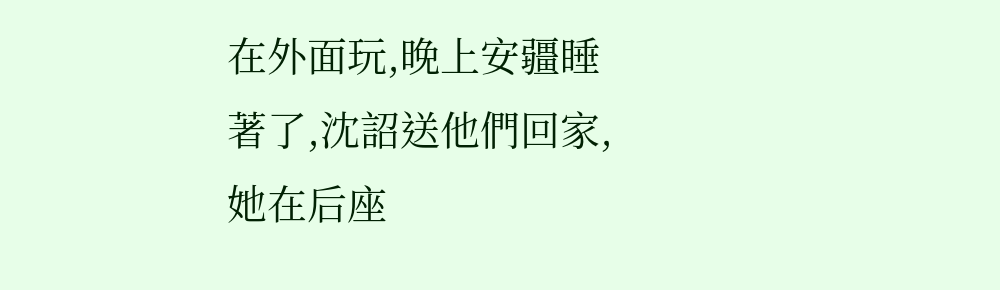在外面玩,晚上安疆睡著了,沈詔送他們回家,她在后座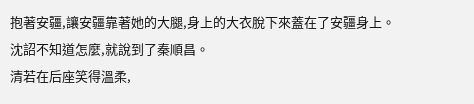抱著安疆,讓安疆靠著她的大腿,身上的大衣脫下來蓋在了安疆身上。
沈詔不知道怎麼,就說到了秦順昌。
清若在后座笑得溫柔,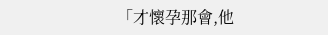「才懷孕那會,他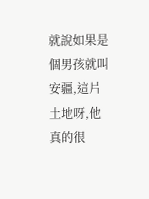就說如果是個男孩就叫安疆,這片土地呀,他真的很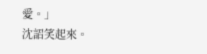愛。」
沈詔笑起來。